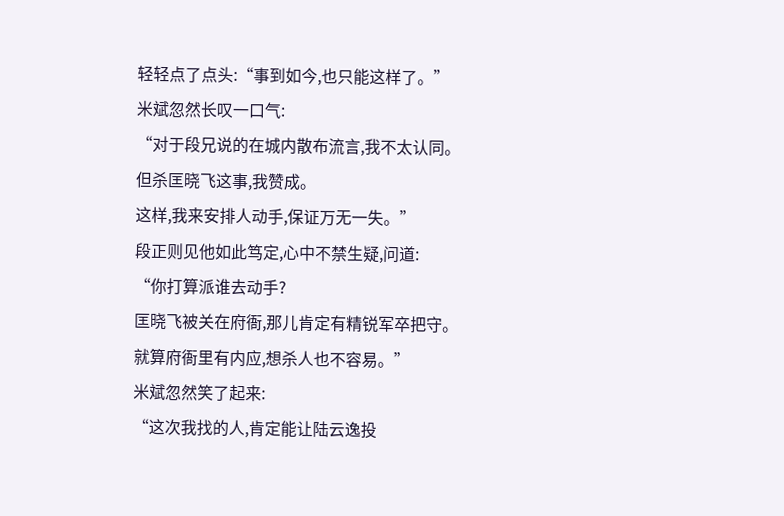轻轻点了点头:“事到如今,也只能这样了。”
米斌忽然长叹一口气:
“对于段兄说的在城内散布流言,我不太认同。
但杀匡晓飞这事,我赞成。
这样,我来安排人动手,保证万无一失。”
段正则见他如此笃定,心中不禁生疑,问道:
“你打算派谁去动手?
匡晓飞被关在府衙,那儿肯定有精锐军卒把守。
就算府衙里有内应,想杀人也不容易。”
米斌忽然笑了起来:
“这次我找的人,肯定能让陆云逸投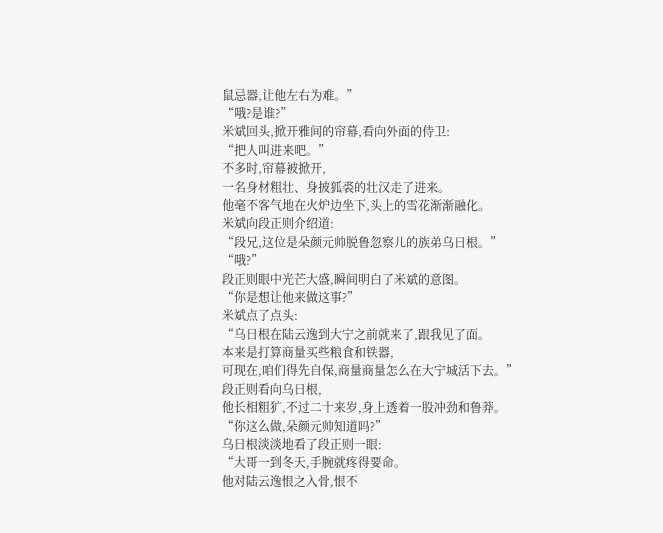鼠忌器,让他左右为难。”
“哦?是谁?”
米斌回头,掀开雅间的帘幕,看向外面的侍卫:
“把人叫进来吧。”
不多时,帘幕被掀开,
一名身材粗壮、身披狐裘的壮汉走了进来。
他毫不客气地在火炉边坐下,头上的雪花渐渐融化。
米斌向段正则介绍道:
“段兄,这位是朵颜元帅脱鲁忽察儿的族弟乌日根。”
“哦?”
段正则眼中光芒大盛,瞬间明白了米斌的意图。
“你是想让他来做这事?”
米斌点了点头:
“乌日根在陆云逸到大宁之前就来了,跟我见了面。
本来是打算商量买些粮食和铁器,
可现在,咱们得先自保,商量商量怎么在大宁城活下去。”
段正则看向乌日根,
他长相粗犷,不过二十来岁,身上透着一股冲劲和鲁莽。
“你这么做,朵颜元帅知道吗?”
乌日根淡淡地看了段正则一眼:
“大哥一到冬天,手腕就疼得要命。
他对陆云逸恨之入骨,恨不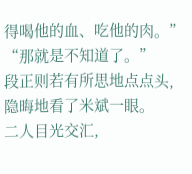得喝他的血、吃他的肉。”
“那就是不知道了。”
段正则若有所思地点点头,隐晦地看了米斌一眼。
二人目光交汇,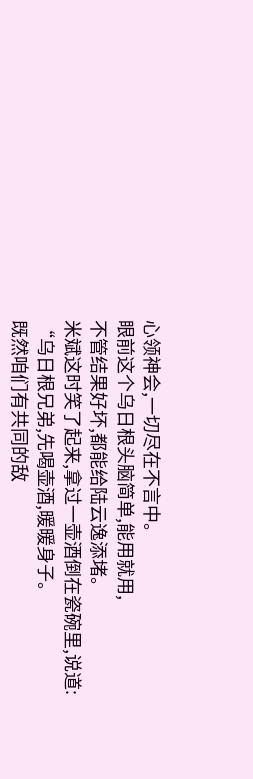心领神会,一切尽在不言中。
眼前这个乌日根头脑简单,能用就用,
不管结果好坏,都能给陆云逸添堵。
米斌这时笑了起来,拿过一壶酒倒在瓷碗里,说道:
“乌日根兄弟,先喝壶酒,暖暖身子。
既然咱们有共同的敌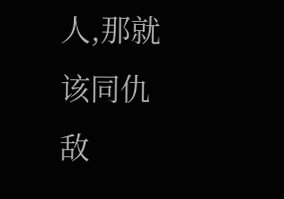人,那就该同仇敌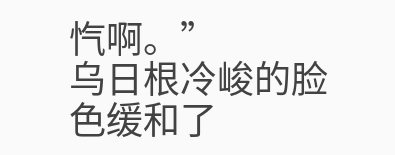忾啊。”
乌日根冷峻的脸色缓和了